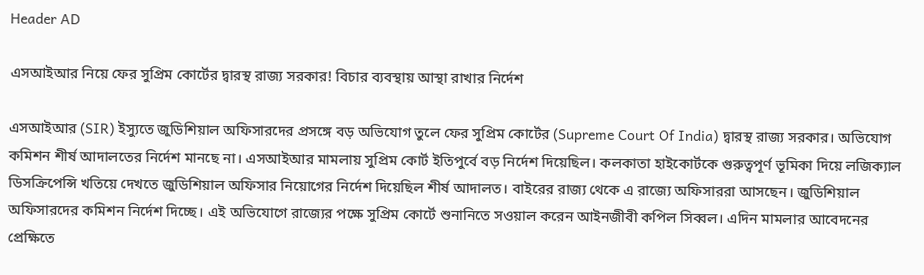Header AD

এসআইআর নিয়ে ফের সুপ্রিম কোর্টের দ্বারস্থ রাজ্য সরকার! বিচার ব্যবস্থায় আস্থা রাখার নির্দেশ

এসআইআর (SIR) ইস্যুতে জুডিশিয়াল অফিসারদের প্রসঙ্গে বড় অভিযোগ তুলে ফের সুপ্রিম কোর্টের (Supreme Court Of India) দ্বারস্থ রাজ্য সরকার। অভিযোগ কমিশন শীর্ষ আদালতের নির্দেশ মানছে না। এসআইআর মামলায় সুপ্রিম কোর্ট ইতিপুর্বে বড় নির্দেশ দিয়েছিল। কলকাতা হাইকোর্টকে গুরুত্বপূর্ণ ভূমিকা দিয়ে লজিক্যাল ডিসক্রিপেন্সি খতিয়ে দেখতে জুডিশিয়াল অফিসার নিয়োগের নির্দেশ দিয়েছিল শীর্ষ আদালত। বাইরের রাজ্য থেকে এ রাজ্যে অফিসাররা আসছেন। জুডিশিয়াল অফিসারদের কমিশন নির্দেশ দিচ্ছে। এই অভিযোগে রাজ্যের পক্ষে সুপ্রিম কোর্টে শুনানিতে সওয়াল করেন আইনজীবী কপিল সিব্বল। এদিন মামলার আবেদনের প্রেক্ষিতে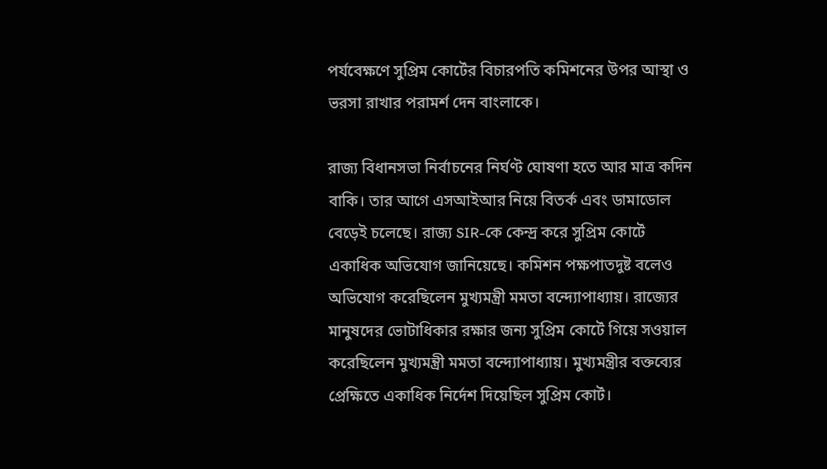পর্যবেক্ষণে সুপ্রিম কোর্টের বিচারপতি কমিশনের উপর আস্থা ও ভরসা রাখার পরামর্শ দেন বাংলাকে।

রাজ্য বিধানসভা নির্বাচনের নির্ঘণ্ট ঘোষণা হতে আর মাত্র কদিন বাকি। তার আগে এসআইআর নিয়ে বিতর্ক এবং ডামাডোল বেড়েই চলেছে। রাজ্য SIR-কে কেন্দ্র করে সুপ্রিম কোর্টে একাধিক অভিযোগ জানিয়েছে। কমিশন পক্ষপাতদুষ্ট বলেও অভিযোগ করেছিলেন মুখ্যমন্ত্রী মমতা বন্দ্যোপাধ্যায়। রাজ্যের মানুষদের ভোটাধিকার রক্ষার জন্য সুপ্রিম কোর্টে গিয়ে সওয়াল করেছিলেন মুখ্যমন্ত্রী মমতা বন্দ্যোপাধ্যায়। মুখ্যমন্ত্রীর বক্তব্যের প্রেক্ষিতে একাধিক নির্দেশ দিয়েছিল সুপ্রিম কোর্ট।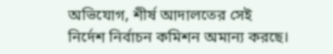অভিযোগ, শীর্ষ আদালতের সেই নির্দেশ নির্বাচন কমিশন অমান্য করছে।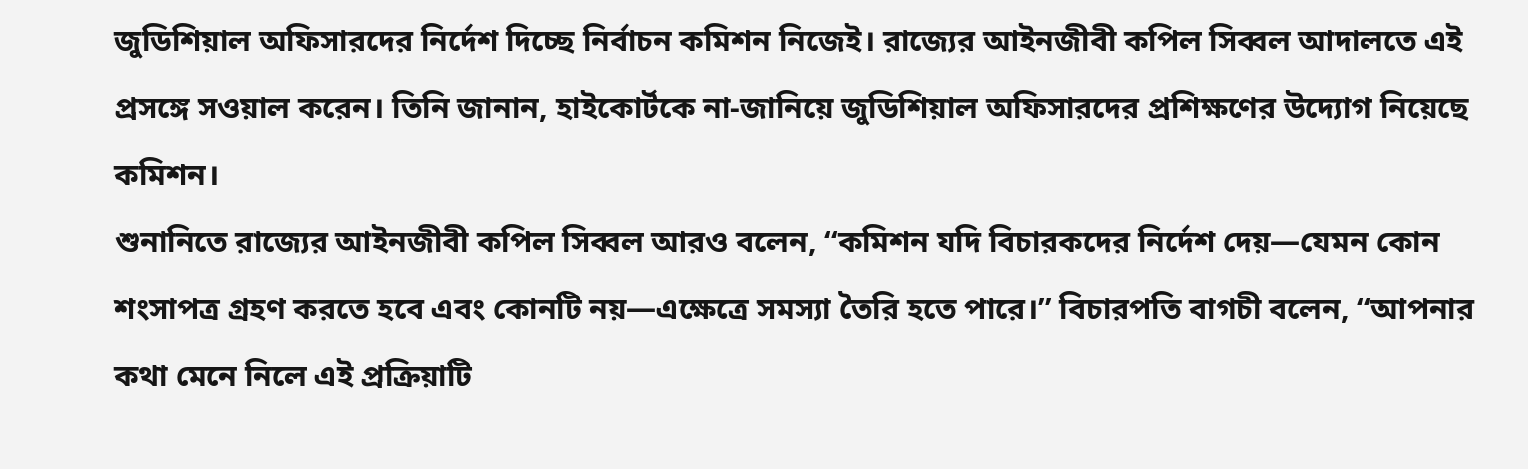জুডিশিয়াল অফিসারদের নির্দেশ দিচ্ছে নির্বাচন কমিশন নিজেই। রাজ্যের আইনজীবী কপিল সিব্বল আদালতে এই প্রসঙ্গে সওয়াল করেন। তিনি জানান, হাইকোর্টকে না-জানিয়ে জুডিশিয়াল অফিসারদের প্রশিক্ষণের উদ্যোগ নিয়েছে কমিশন।
শুনানিতে রাজ্যের আইনজীবী কপিল সিব্বল আরও বলেন, ‘‘কমিশন যদি বিচারকদের নির্দেশ দেয়—যেমন কোন শংসাপত্র গ্রহণ করতে হবে এবং কোনটি নয়—এক্ষেত্রে সমস্যা তৈরি হতে পারে।’’ বিচারপতি বাগচী বলেন, ‘‘আপনার কথা মেনে নিলে এই প্রক্রিয়াটি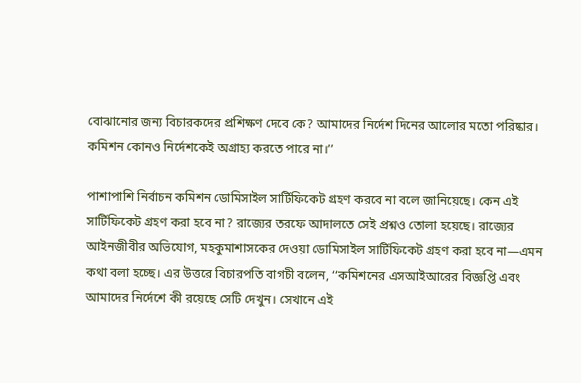বোঝানোর জন্য বিচারকদের প্রশিক্ষণ দেবে কে? আমাদের নির্দেশ দিনের আলোর মতো পরিষ্কার। কমিশন কোনও নির্দেশকেই অগ্রাহ্য করতে পারে না।’’

পাশাপাশি নির্বাচন কমিশন ডোমিসাইল সার্টিফিকেট গ্রহণ করবে না বলে জানিয়েছে। কেন এই সার্টিফিকেট গ্রহণ করা হবে না? রাজ্যের তরফে আদালতে সেই প্রশ্নও তোলা হয়েছে। রাজ্যের আইনজীবীর অভিযোগ, মহকুমাশাসকের দেওয়া ডোমিসাইল সার্টিফিকেট গ্রহণ করা হবে না—এমন কথা বলা হচ্ছে। এর উত্তরে বিচারপতি বাগচী বলেন, ‘‘কমিশনের এসআইআরের বিজ্ঞপ্তি এবং আমাদের নির্দেশে কী রয়েছে সেটি দেখুন। সেখানে এই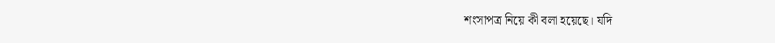শংসাপত্র নিয়ে কী বলা হয়েছে। যদি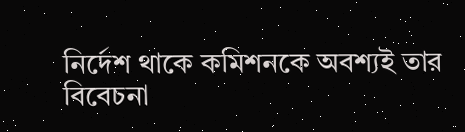নির্দেশ থাকে কমিশনকে অবশ্যই তার বিবেচনা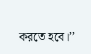করতে হবে।’’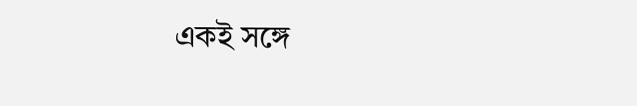একই সঙ্গে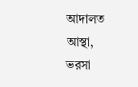আদালত আস্থা, ভরসা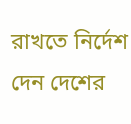রাখতে নির্দেশ দেন দেশের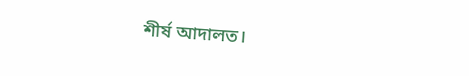শীর্ষ আদালত।